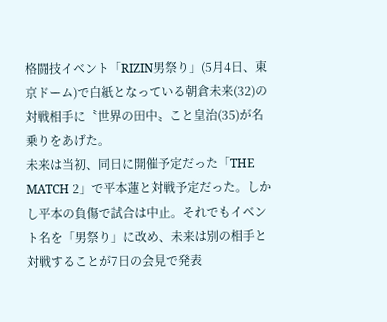格闘技イベント「RIZIN男祭り」(5月4日、東京ドーム)で白紙となっている朝倉未来(32)の対戦相手に〝世界の田中〟こと皇治(35)が名乗りをあげた。
未来は当初、同日に開催予定だった「THE MATCH 2」で平本蓮と対戦予定だった。しかし平本の負傷で試合は中止。それでもイベント名を「男祭り」に改め、未来は別の相手と対戦することが7日の会見で発表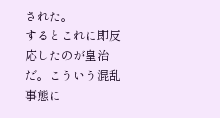された。
するとこれに即反応したのが皇治だ。こういう混乱事態に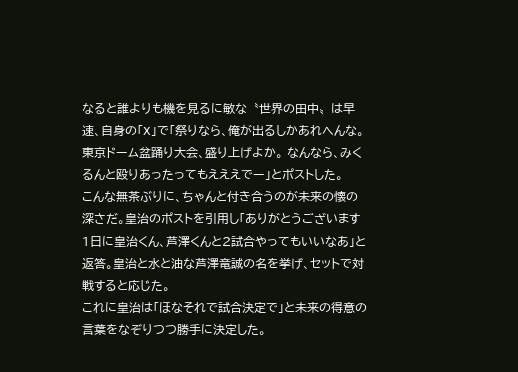なると誰よりも機を見るに敏な〝世界の田中〟は早速、自身の「X」で「祭りなら、俺が出るしかあれへんな。 東京ドーム盆踊り大会、盛り上げよか。 なんなら、みくるんと殴りあったってもえええでー」とポストした。
こんな無茶ぶりに、ちゃんと付き合うのが未来の懐の深さだ。皇治のポストを引用し「ありがとうございます 1日に皇治くん、芦澤くんと2試合やってもいいなあ」と返答。皇治と水と油な芦澤竜誠の名を挙げ、セットで対戦すると応じた。
これに皇治は「ほなそれで試合決定で」と未来の得意の言葉をなぞりつつ勝手に決定した。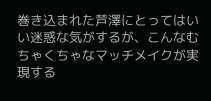巻き込まれた芦澤にとってはいい迷惑な気がするが、こんなむちゃくちゃなマッチメイクが実現する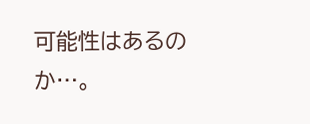可能性はあるのか…。